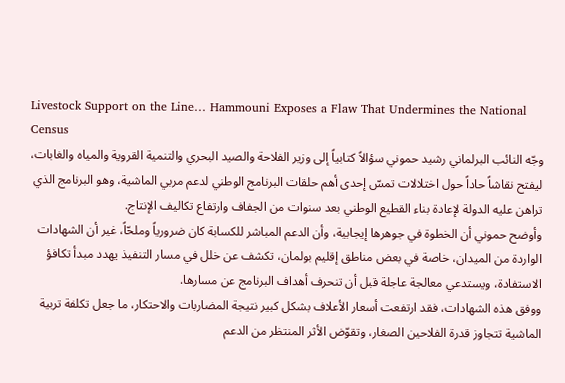Livestock Support on the Line… Hammouni Exposes a Flaw That Undermines the National Census
وجّه النائب البرلماني رشيد حموني سؤالاً كتابياً إلى وزير الفلاحة والصيد البحري والتنمية القروية والمياه والغابات، ليفتح نقاشاً حاداً حول اختلالات تمسّ إحدى أهم حلقات البرنامج الوطني لدعم مربي الماشية، وهو البرنامج الذي تراهن عليه الدولة لإعادة بناء القطيع الوطني بعد سنوات من الجفاف وارتفاع تكاليف الإنتاج.
وأوضح حموني أن الخطوة في جوهرها إيجابية، وأن الدعم المباشر للكسابة كان ضرورياً وملحّاً، غير أن الشهادات الواردة من الميدان، خاصة في بعض مناطق إقليم بولمان، تكشف عن خلل في مسار التنفيذ يهدد مبدأ تكافؤ الاستفادة، ويستدعي معالجة عاجلة قبل أن تنحرف أهداف البرنامج عن مسارها.
ووفق هذه الشهادات، فقد ارتفعت أسعار الأعلاف بشكل كبير نتيجة المضاربات والاحتكار، ما جعل تكلفة تربية الماشية تتجاوز قدرة الفلاحين الصغار، وتقوّض الأثر المنتظر من الدعم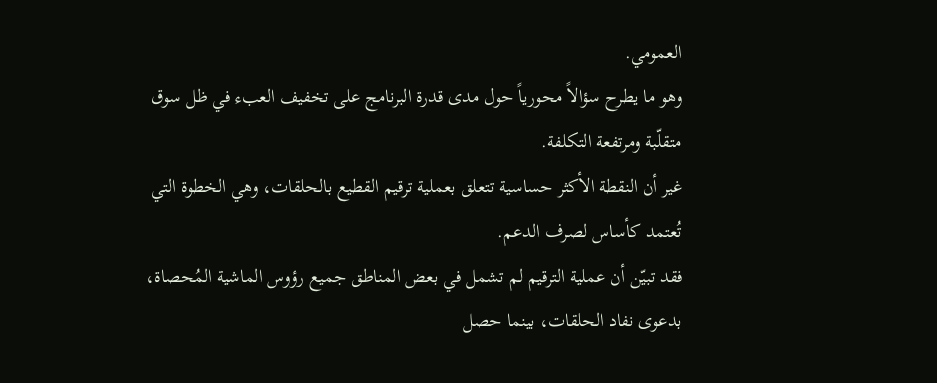العمومي.
وهو ما يطرح سؤالاً محورياً حول مدى قدرة البرنامج على تخفيف العبء في ظل سوق متقلّبة ومرتفعة التكلفة.
غير أن النقطة الأكثر حساسية تتعلق بعملية ترقيم القطيع بالحلقات، وهي الخطوة التي تُعتمد كأساس لصرف الدعم.
فقد تبيّن أن عملية الترقيم لم تشمل في بعض المناطق جميع رؤوس الماشية المُحصاة، بدعوى نفاد الحلقات، بينما حصل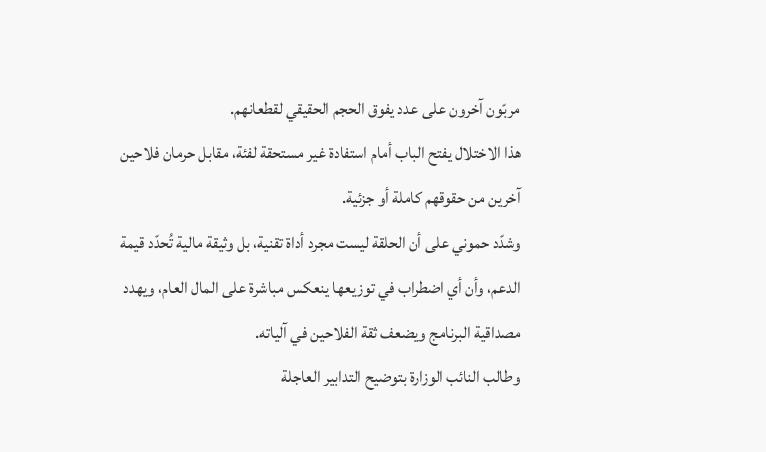مربّون آخرون على عدد يفوق الحجم الحقيقي لقطعانهم.
هذا الاختلال يفتح الباب أمام استفادة غير مستحقة لفئة، مقابل حرمان فلاحين آخرين من حقوقهم كاملة أو جزئية.
وشدّد حموني على أن الحلقة ليست مجرد أداة تقنية، بل وثيقة مالية تُحدّد قيمة الدعم، وأن أي اضطراب في توزيعها ينعكس مباشرة على المال العام، ويهدد مصداقية البرنامج ويضعف ثقة الفلاحين في آلياته.
وطالب النائب الوزارة بتوضيح التدابير العاجلة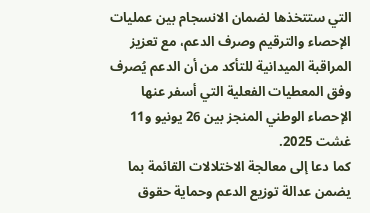التي ستتخذها لضمان الانسجام بين عمليات الإحصاء والترقيم وصرف الدعم، مع تعزيز المراقبة الميدانية للتأكد من أن الدعم يُصرف وفق المعطيات الفعلية التي أسفر عنها الإحصاء الوطني المنجز بين 26 يونيو و11 غشت 2025.
كما دعا إلى معالجة الاختلالات القائمة بما يضمن عدالة توزيع الدعم وحماية حقوق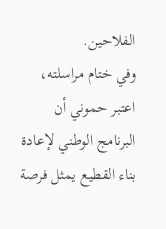الفلاحين.
وفي ختام مراسلته، اعتبر حموني أن البرنامج الوطني لإعادة بناء القطيع يمثل فرصة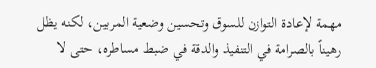مهمة لإعادة التوازن للسوق وتحسين وضعية المربين، لكنه يظل رهيناً بالصرامة في التنفيذ والدقة في ضبط مساطره، حتى لا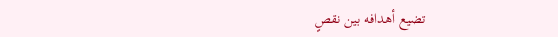تضيع أهدافه بين نقصٍ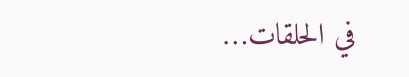في الحلقات…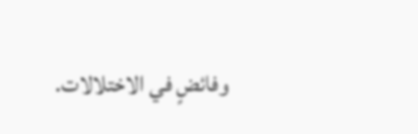وفائضٍ في الاختلالات.